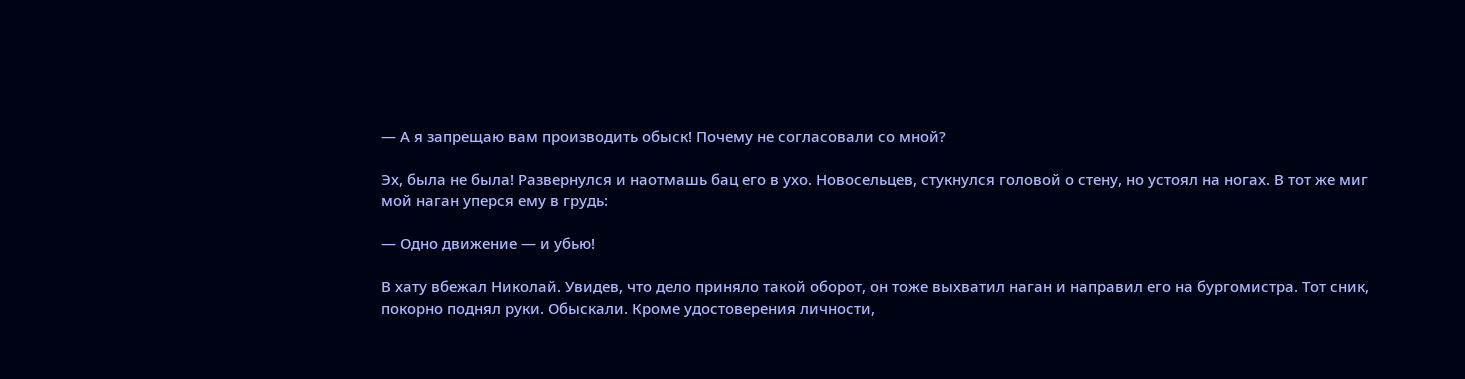— А я запрещаю вам производить обыск! Почему не согласовали со мной?

Эх, была не была! Развернулся и наотмашь бац его в ухо. Новосельцев, стукнулся головой о стену, но устоял на ногах. В тот же миг мой наган уперся ему в грудь:

— Одно движение — и убью!

В хату вбежал Николай. Увидев, что дело приняло такой оборот, он тоже выхватил наган и направил его на бургомистра. Тот сник, покорно поднял руки. Обыскали. Кроме удостоверения личности,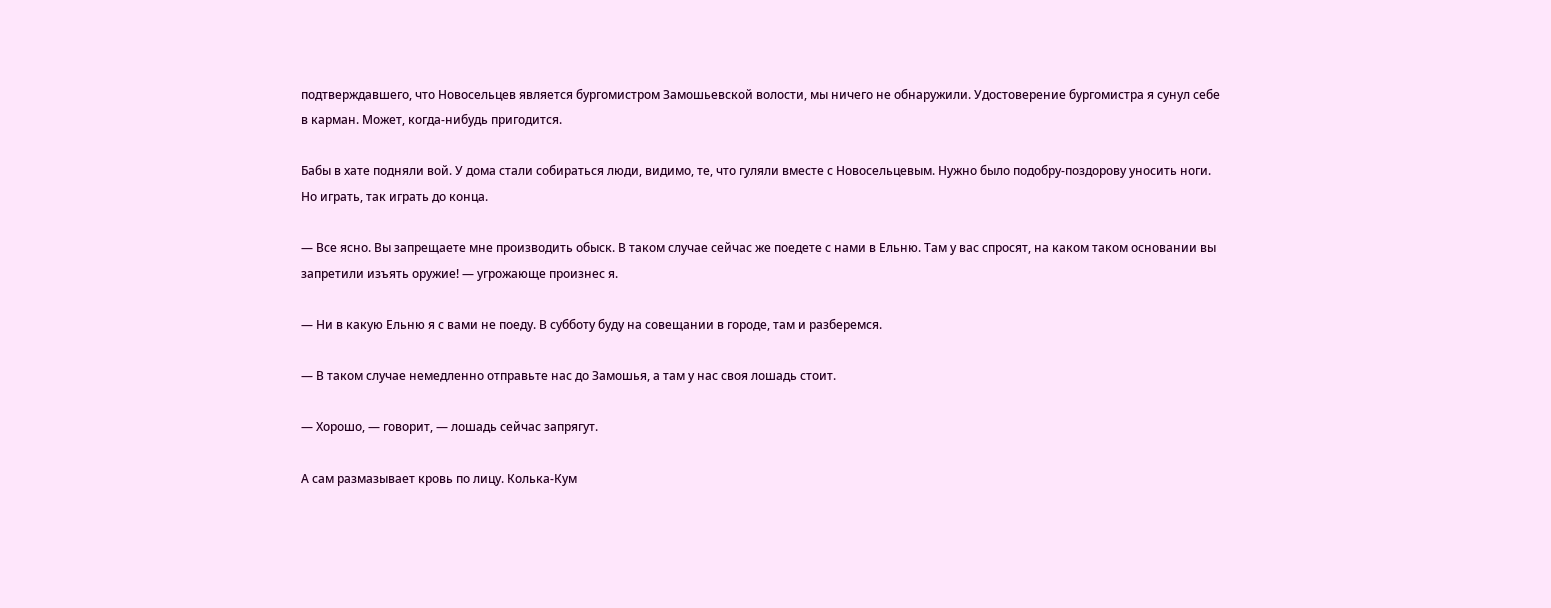подтверждавшего, что Новосельцев является бургомистром Замошьевской волости, мы ничего не обнаружили. Удостоверение бургомистра я сунул себе в карман. Может, когда-нибудь пригодится.

Бабы в хате подняли вой. У дома стали собираться люди, видимо, те, что гуляли вместе с Новосельцевым. Нужно было подобру-поздорову уносить ноги. Но играть, так играть до конца.

— Все ясно. Вы запрещаете мне производить обыск. В таком случае сейчас же поедете с нами в Ельню. Там у вас спросят, на каком таком основании вы запретили изъять оружие! — угрожающе произнес я.

— Ни в какую Ельню я с вами не поеду. В субботу буду на совещании в городе, там и разберемся.

— В таком случае немедленно отправьте нас до Замошья, а там у нас своя лошадь стоит.

— Хорошо, — говорит, — лошадь сейчас запрягут.

А сам размазывает кровь по лицу. Колька-Кум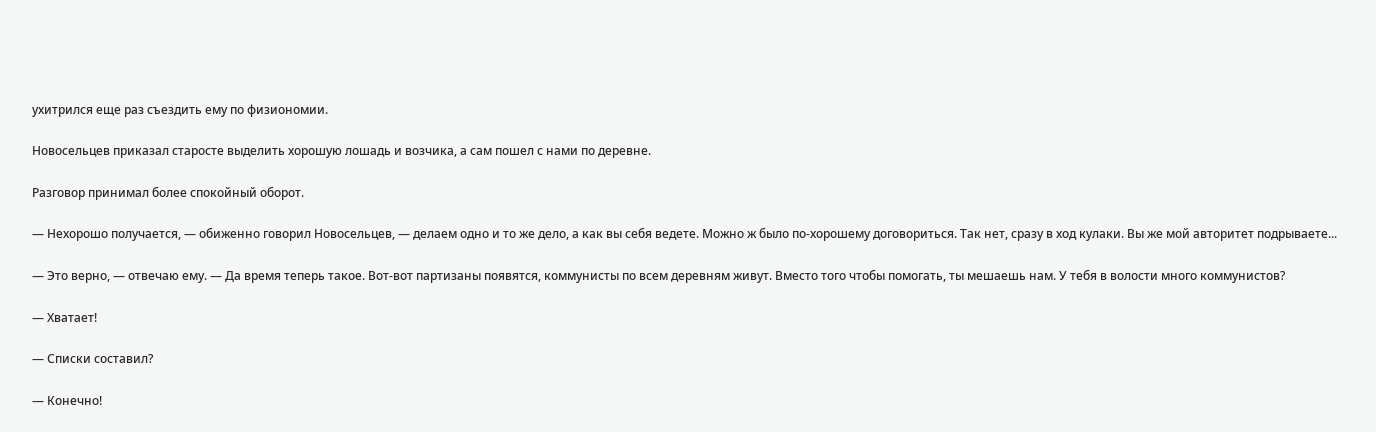ухитрился еще раз съездить ему по физиономии.

Новосельцев приказал старосте выделить хорошую лошадь и возчика, а сам пошел с нами по деревне.

Разговор принимал более спокойный оборот.

— Нехорошо получается, — обиженно говорил Новосельцев, — делаем одно и то же дело, а как вы себя ведете. Можно ж было по-хорошему договориться. Так нет, сразу в ход кулаки. Вы же мой авторитет подрываете...

— Это верно, — отвечаю ему. — Да время теперь такое. Вот-вот партизаны появятся, коммунисты по всем деревням живут. Вместо того чтобы помогать, ты мешаешь нам. У тебя в волости много коммунистов?

— Хватает!

— Списки составил?

— Конечно!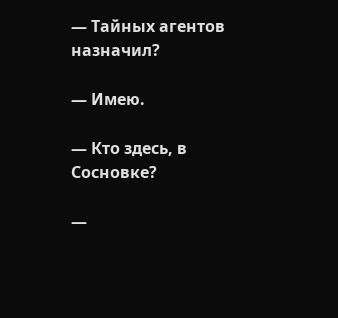— Тайных агентов назначил?

— Имею.

— Кто здесь, в Сосновке?

—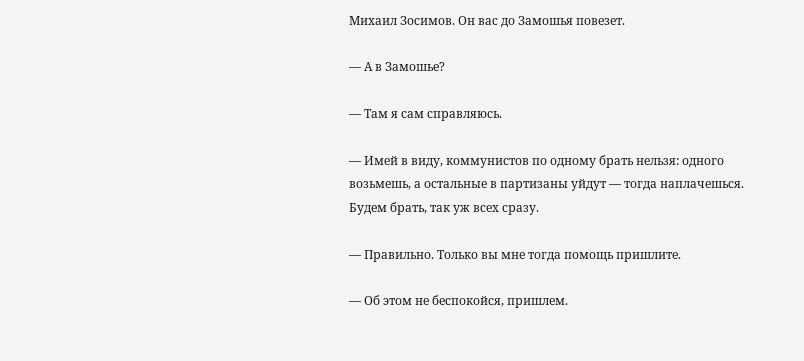Михаил Зосимов. Он вас до Замошья повезет.

— А в Замошье?

— Там я сам справляюсь.

— Имей в виду, коммунистов по одному брать нельзя: одного возьмешь, а остальные в партизаны уйдут — тогда наплачешься. Будем брать, так уж всех сразу.

— Правильно. Только вы мне тогда помощь пришлите.

— Об этом не беспокойся, пришлем.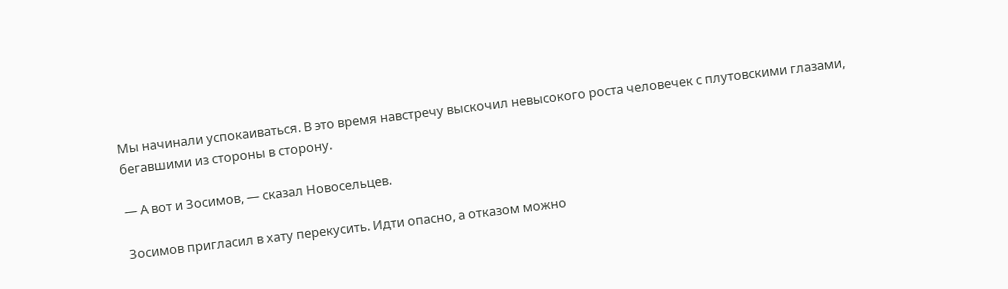Мы начинали успокаиваться. В это время навстречу выскочил невысокого роста человечек с плутовскими глазами, бегавшими из стороны в сторону.

— А вот и Зосимов, — сказал Новосельцев.

Зосимов пригласил в хату перекусить. Идти опасно, а отказом можно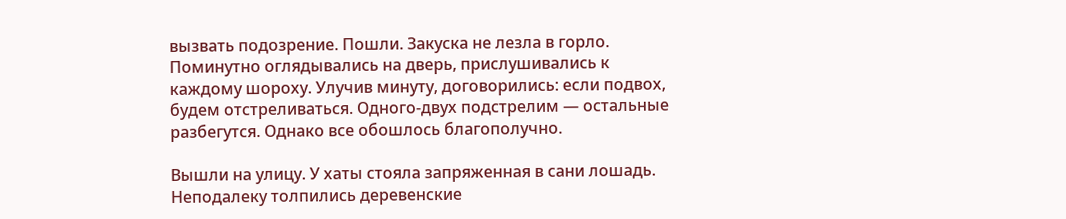вызвать подозрение. Пошли. Закуска не лезла в горло. Поминутно оглядывались на дверь, прислушивались к каждому шороху. Улучив минуту, договорились: если подвох, будем отстреливаться. Одного-двух подстрелим — остальные разбегутся. Однако все обошлось благополучно.

Вышли на улицу. У хаты стояла запряженная в сани лошадь. Неподалеку толпились деревенские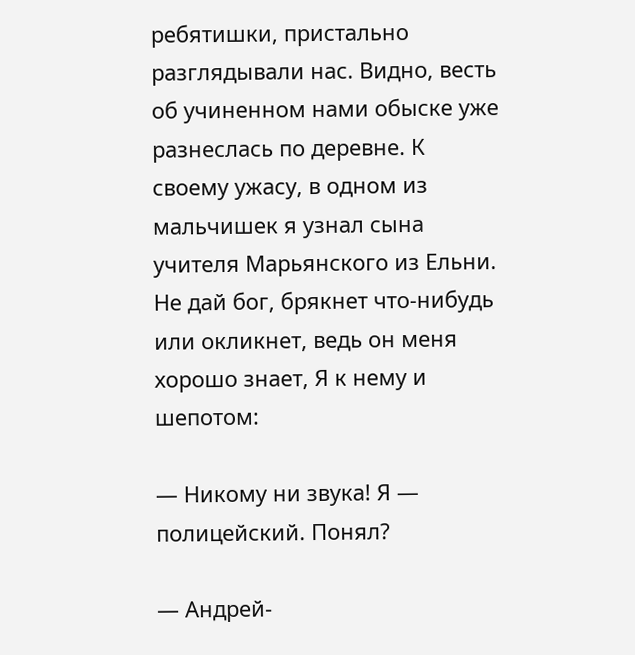ребятишки, пристально разглядывали нас. Видно, весть об учиненном нами обыске уже разнеслась по деревне. К своему ужасу, в одном из мальчишек я узнал сына учителя Марьянского из Ельни. Не дай бог, брякнет что-нибудь или окликнет, ведь он меня хорошо знает, Я к нему и шепотом:

— Никому ни звука! Я — полицейский. Понял?

— Андрей-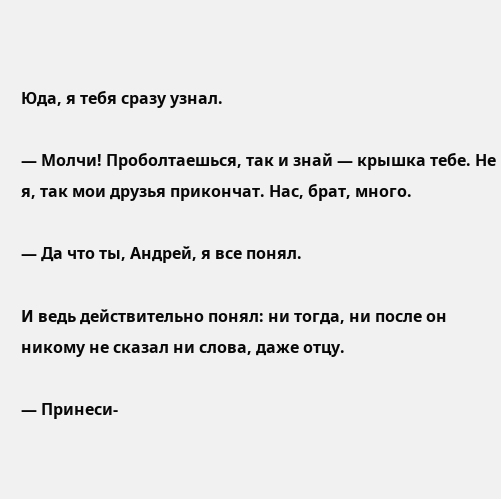Юда, я тебя сразу узнал.

— Молчи! Проболтаешься, так и знай — крышка тебе. Не я, так мои друзья прикончат. Нас, брат, много.

— Да что ты, Андрей, я все понял.

И ведь действительно понял: ни тогда, ни после он никому не сказал ни слова, даже отцу.

— Принеси-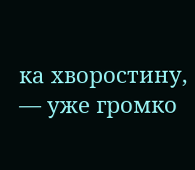ка хворостину, — уже громко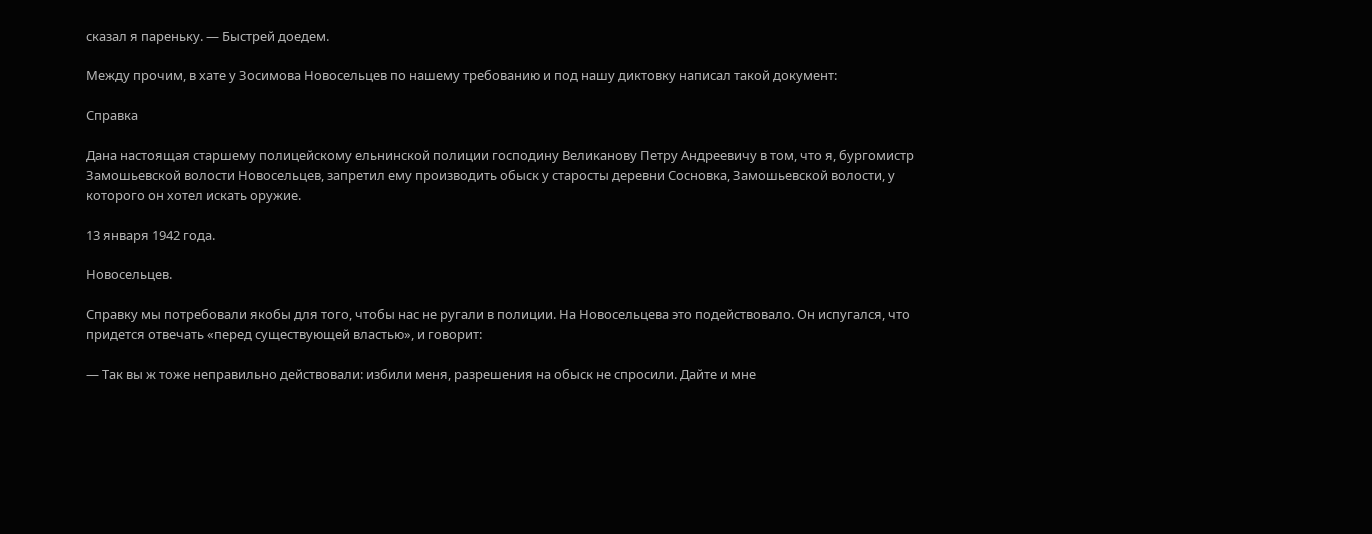сказал я пареньку. — Быстрей доедем.

Между прочим, в хате у Зосимова Новосельцев по нашему требованию и под нашу диктовку написал такой документ:

Справка

Дана настоящая старшему полицейскому ельнинской полиции господину Великанову Петру Андреевичу в том, что я, бургомистр Замошьевской волости Новосельцев, запретил ему производить обыск у старосты деревни Сосновка, Замошьевской волости, у которого он хотел искать оружие.

13 января 1942 года.

Новосельцев.

Справку мы потребовали якобы для того, чтобы нас не ругали в полиции. На Новосельцева это подействовало. Он испугался, что придется отвечать «перед существующей властью», и говорит:

— Так вы ж тоже неправильно действовали: избили меня, разрешения на обыск не спросили. Дайте и мне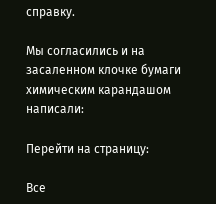справку.

Мы согласились и на засаленном клочке бумаги химическим карандашом написали:

Перейти на страницу:

Все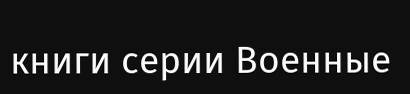книги серии Военные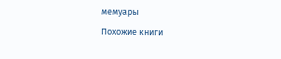мемуары

Похожие книги